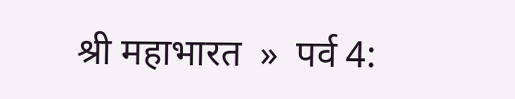श्री महाभारत  »  पर्व 4: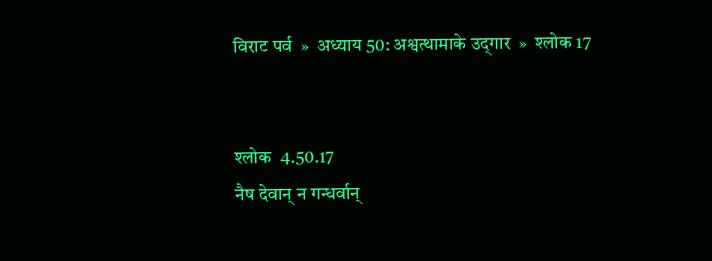विराट पर्व  »  अध्याय 50: अश्वत्थामाके उद्‍गार  »  श्लोक 17


श्लोक  4.50.17
नैष देवान् न गन्धर्वान्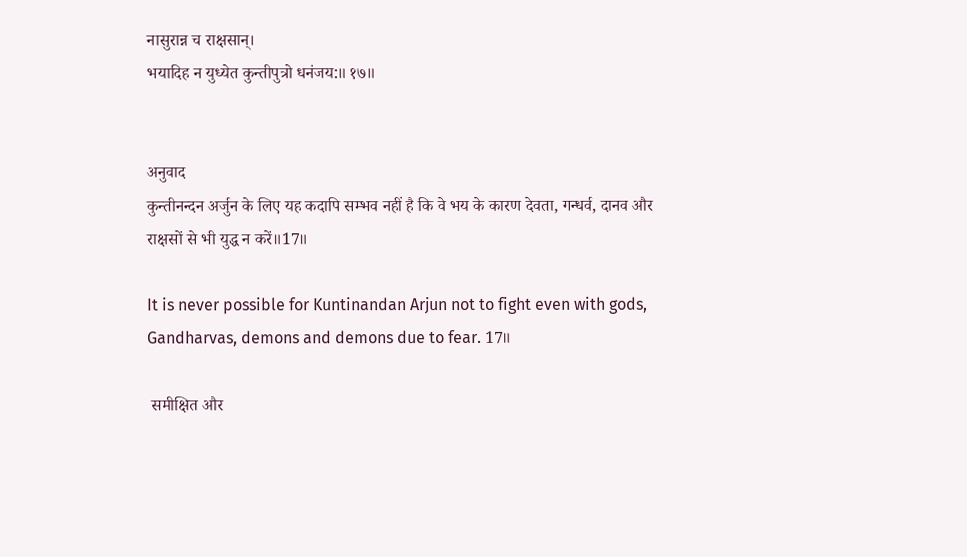नासुरान्न च राक्षसान्।
भयादिह न युध्येत कुन्तीपुत्रो धनंजय:॥ १७॥


अनुवाद
कुन्तीनन्दन अर्जुन के लिए यह कदापि सम्भव नहीं है कि वे भय के कारण देवता, गन्धर्व, दानव और राक्षसों से भी युद्ध न करें॥17॥

It is never possible for Kuntinandan Arjun not to fight even with gods, Gandharvas, demons and demons due to fear. 17॥

 समीक्षित और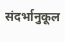संदर्भानुकूल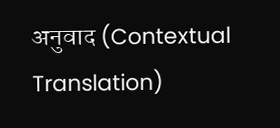अनुवाद (Contextual Translation)